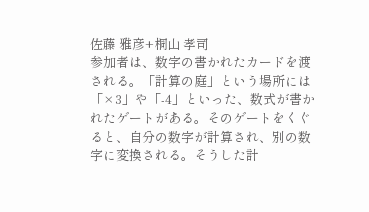佐藤 雅彦+桐山 孝司
参加者は、数字の書かれたカードを渡される。「計算の庭」という場所には「×3」や「-4」といった、数式が書かれたゲートがある。そのゲートをくぐると、自分の数字が計算され、別の数字に変換される。そうした計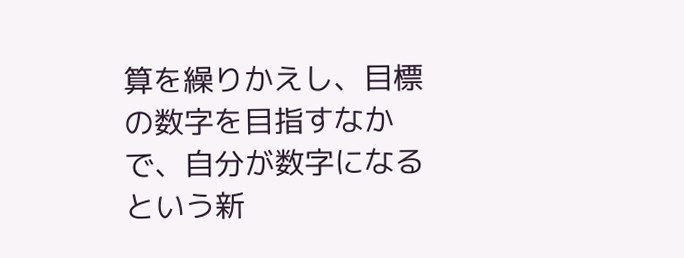算を繰りかえし、目標の数字を目指すなかで、自分が数字になるという新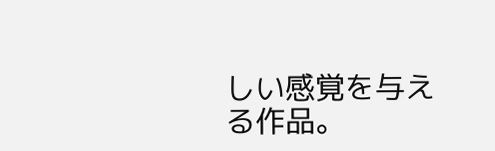しい感覚を与える作品。